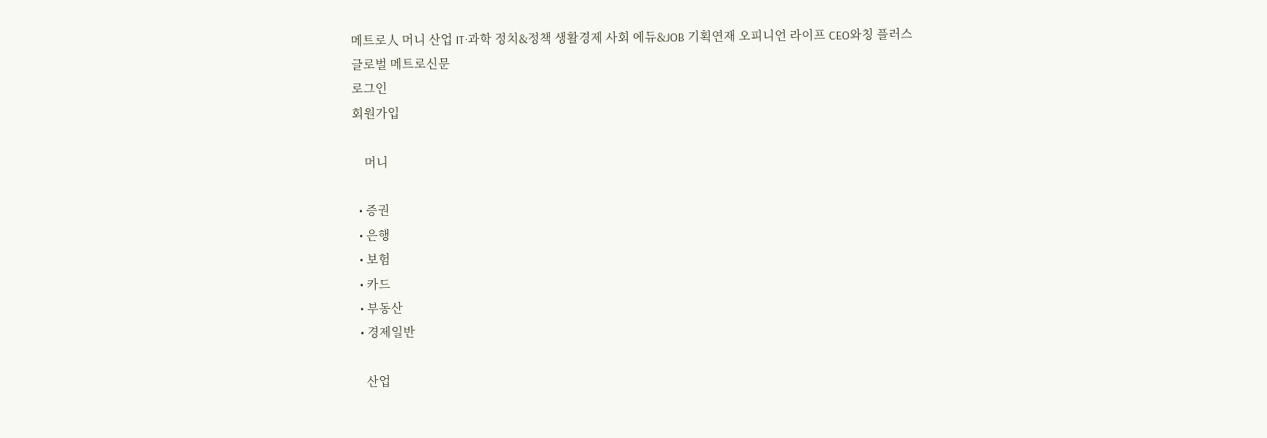메트로人 머니 산업 IT·과학 정치&정책 생활경제 사회 에듀&JOB 기획연재 오피니언 라이프 CEO와칭 플러스
글로벌 메트로신문
로그인
회원가입

    머니

  • 증권
  • 은행
  • 보험
  • 카드
  • 부동산
  • 경제일반

    산업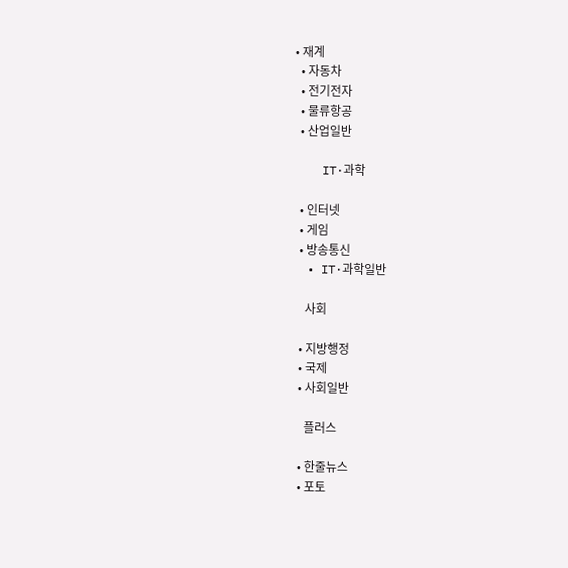• 재계
  • 자동차
  • 전기전자
  • 물류항공
  • 산업일반

    IT·과학

  • 인터넷
  • 게임
  • 방송통신
  • IT·과학일반

    사회

  • 지방행정
  • 국제
  • 사회일반

    플러스

  • 한줄뉴스
  • 포토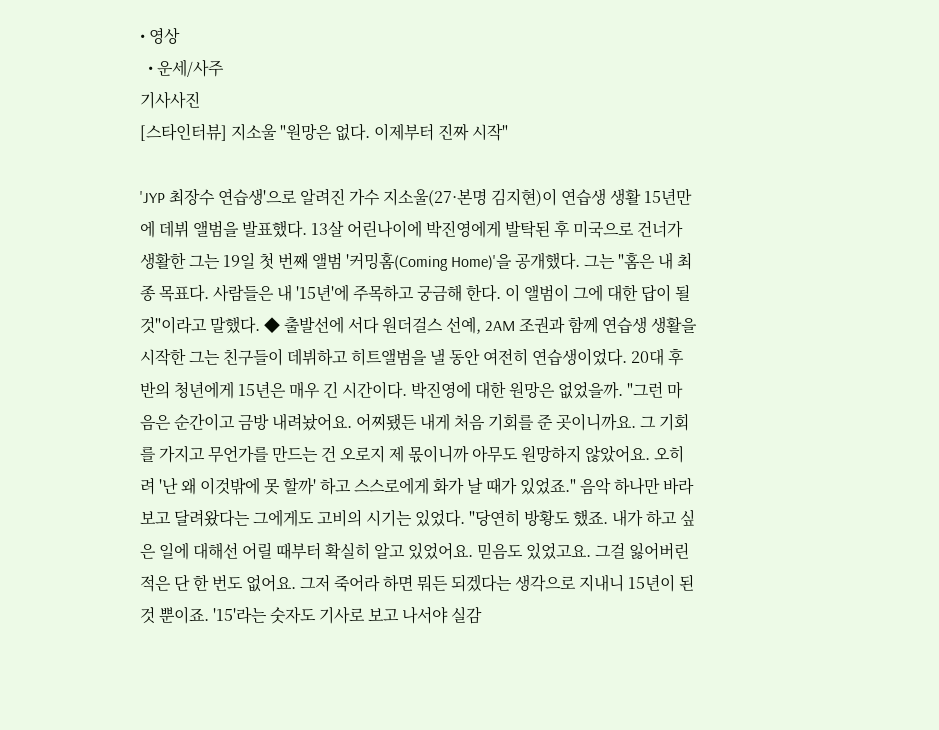• 영상
  • 운세/사주
기사사진
[스타인터뷰] 지소울 "원망은 없다. 이제부터 진짜 시작"

'JYP 최장수 연습생'으로 알려진 가수 지소울(27·본명 김지현)이 연습생 생활 15년만에 데뷔 앨범을 발표했다. 13살 어린나이에 박진영에게 발탁된 후 미국으로 건너가 생활한 그는 19일 첫 번째 앨범 '커밍홈(Coming Home)'을 공개했다. 그는 "홈은 내 최종 목표다. 사람들은 내 '15년'에 주목하고 궁금해 한다. 이 앨범이 그에 대한 답이 될 것"이라고 말했다. ◆ 출발선에 서다 원더걸스 선예, 2AM 조권과 함께 연습생 생활을 시작한 그는 친구들이 데뷔하고 히트앨범을 낼 동안 여전히 연습생이었다. 20대 후반의 청년에게 15년은 매우 긴 시간이다. 박진영에 대한 원망은 없었을까. "그런 마음은 순간이고 금방 내려놨어요. 어찌됐든 내게 처음 기회를 준 곳이니까요. 그 기회를 가지고 무언가를 만드는 건 오로지 제 몫이니까 아무도 원망하지 않았어요. 오히려 '난 왜 이것밖에 못 할까' 하고 스스로에게 화가 날 때가 있었죠." 음악 하나만 바라보고 달려왔다는 그에게도 고비의 시기는 있었다. "당연히 방황도 했죠. 내가 하고 싶은 일에 대해선 어릴 때부터 확실히 알고 있었어요. 믿음도 있었고요. 그걸 잃어버린 적은 단 한 번도 없어요. 그저 죽어라 하면 뭐든 되겠다는 생각으로 지내니 15년이 된 것 뿐이죠. '15'라는 숫자도 기사로 보고 나서야 실감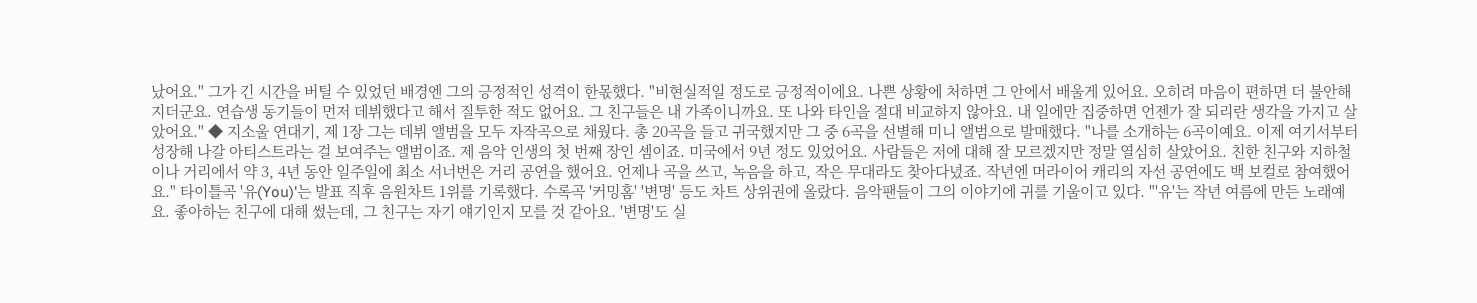났어요." 그가 긴 시간을 버틸 수 있었던 배경엔 그의 긍정적인 성격이 한몫했다. "비현실적일 정도로 긍정적이에요. 나쁜 상황에 처하면 그 안에서 배울게 있어요. 오히려 마음이 편하면 더 불안해지더군요. 연습생 동기들이 먼저 데뷔했다고 해서 질투한 적도 없어요. 그 친구들은 내 가족이니까요. 또 나와 타인을 절대 비교하지 않아요. 내 일에만 집중하면 언젠가 잘 되리란 생각을 가지고 살았어요." ◆ 지소울 연대기, 제 1장 그는 데뷔 앨범을 모두 자작곡으로 채웠다. 총 20곡을 들고 귀국했지만 그 중 6곡을 선별해 미니 앨범으로 발매했다. "나를 소개하는 6곡이예요. 이제 여기서부터 성장해 나갈 아티스트라는 걸 보여주는 앨범이죠. 제 음악 인생의 첫 번째 장인 셈이죠. 미국에서 9년 정도 있었어요. 사람들은 저에 대해 잘 모르겠지만 정말 열심히 살았어요. 친한 친구와 지하철이나 거리에서 약 3, 4년 동안 일주일에 최소 서너번은 거리 공연을 했어요. 언제나 곡을 쓰고, 녹음을 하고, 작은 무대라도 찾아다녔죠. 작년엔 머라이어 캐리의 자선 공연에도 백 보컬로 참여했어요." 타이틀곡 '유(You)'는 발표 직후 음원차트 1위를 기록했다. 수록곡 '커밍홈' '변명' 등도 차트 상위권에 올랐다. 음악팬들이 그의 이야기에 귀를 기울이고 있다. "'유'는 작년 여름에 만든 노래예요. 좋아하는 친구에 대해 썼는데, 그 친구는 자기 얘기인지 모를 것 같아요. '변명'도 실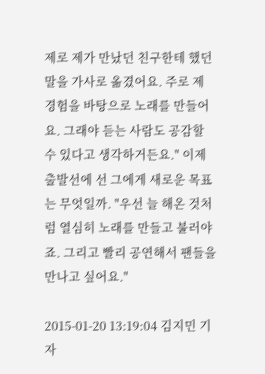제로 제가 만났던 친구한테 했던 말을 가사로 옮겼어요. 주로 제 경험을 바탕으로 노래를 만들어요. 그래야 듣는 사람도 공감할 수 있다고 생각하거든요." 이제 출발선에 선 그에게 새로운 목표는 무엇일까. "우선 늘 해온 것처럼 열심히 노래를 만들고 불러야죠. 그리고 빨리 공연해서 팬들을 만나고 싶어요."

2015-01-20 13:19:04 김지민 기자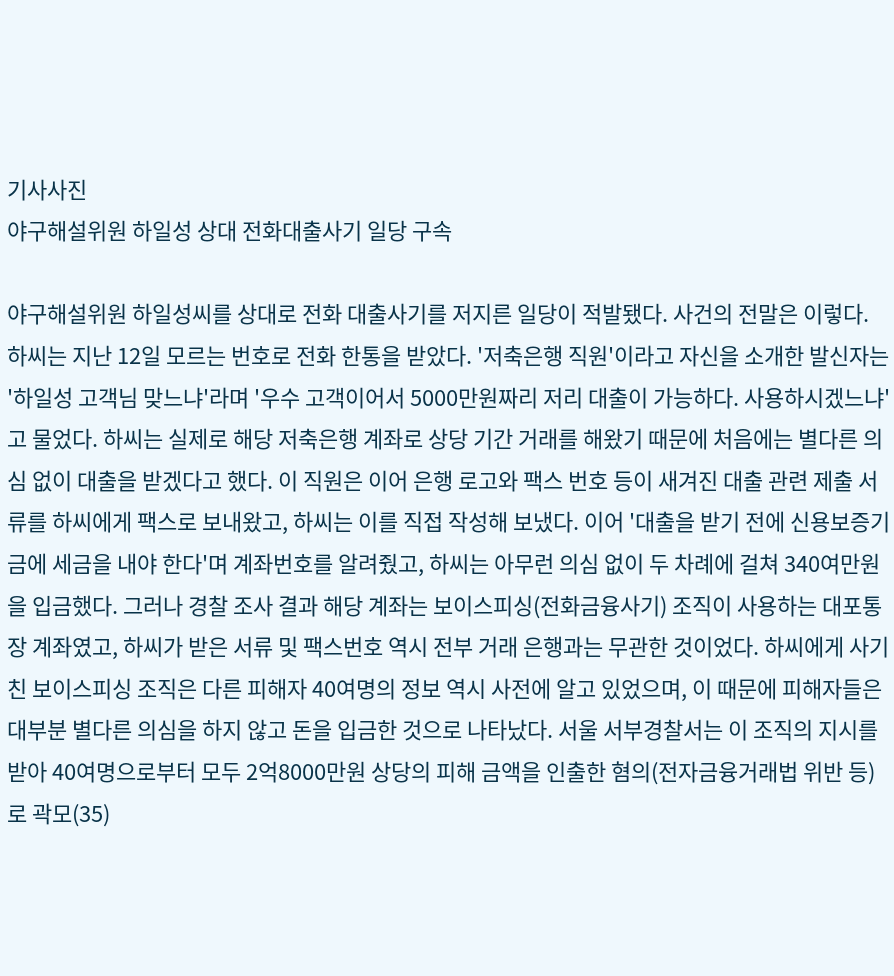기사사진
야구해설위원 하일성 상대 전화대출사기 일당 구속

야구해설위원 하일성씨를 상대로 전화 대출사기를 저지른 일당이 적발됐다. 사건의 전말은 이렇다. 하씨는 지난 12일 모르는 번호로 전화 한통을 받았다. '저축은행 직원'이라고 자신을 소개한 발신자는 '하일성 고객님 맞느냐'라며 '우수 고객이어서 5000만원짜리 저리 대출이 가능하다. 사용하시겠느냐'고 물었다. 하씨는 실제로 해당 저축은행 계좌로 상당 기간 거래를 해왔기 때문에 처음에는 별다른 의심 없이 대출을 받겠다고 했다. 이 직원은 이어 은행 로고와 팩스 번호 등이 새겨진 대출 관련 제출 서류를 하씨에게 팩스로 보내왔고, 하씨는 이를 직접 작성해 보냈다. 이어 '대출을 받기 전에 신용보증기금에 세금을 내야 한다'며 계좌번호를 알려줬고, 하씨는 아무런 의심 없이 두 차례에 걸쳐 340여만원을 입금했다. 그러나 경찰 조사 결과 해당 계좌는 보이스피싱(전화금융사기) 조직이 사용하는 대포통장 계좌였고, 하씨가 받은 서류 및 팩스번호 역시 전부 거래 은행과는 무관한 것이었다. 하씨에게 사기 친 보이스피싱 조직은 다른 피해자 40여명의 정보 역시 사전에 알고 있었으며, 이 때문에 피해자들은 대부분 별다른 의심을 하지 않고 돈을 입금한 것으로 나타났다. 서울 서부경찰서는 이 조직의 지시를 받아 40여명으로부터 모두 2억8000만원 상당의 피해 금액을 인출한 혐의(전자금융거래법 위반 등)로 곽모(35)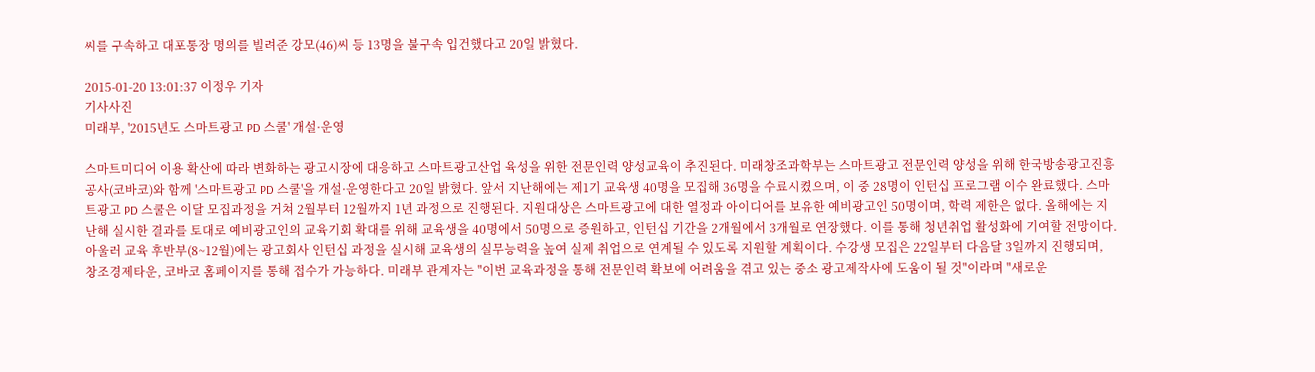씨를 구속하고 대포통장 명의를 빌려준 강모(46)씨 등 13명을 불구속 입건했다고 20일 밝혔다.

2015-01-20 13:01:37 이정우 기자
기사사진
미래부, '2015년도 스마트광고 PD 스쿨' 개설·운영

스마트미디어 이용 확산에 따라 변화하는 광고시장에 대응하고 스마트광고산업 육성을 위한 전문인력 양성교육이 추진된다. 미래창조과학부는 스마트광고 전문인력 양성을 위해 한국방송광고진흥공사(코바코)와 함께 '스마트광고 PD 스쿨'을 개설·운영한다고 20일 밝혔다. 앞서 지난해에는 제1기 교육생 40명을 모집해 36명을 수료시켰으며, 이 중 28명이 인턴십 프로그램 이수 완료했다. 스마트광고 PD 스쿨은 이달 모집과정을 거쳐 2월부터 12월까지 1년 과정으로 진행된다. 지원대상은 스마트광고에 대한 열정과 아이디어를 보유한 예비광고인 50명이며, 학력 제한은 없다. 올해에는 지난해 실시한 결과를 토대로 예비광고인의 교육기회 확대를 위해 교육생을 40명에서 50명으로 증원하고, 인턴십 기간을 2개월에서 3개월로 연장했다. 이를 통해 청년취업 활성화에 기여할 전망이다. 아울러 교육 후반부(8~12월)에는 광고회사 인턴십 과정을 실시해 교육생의 실무능력을 높여 실제 취업으로 연계될 수 있도록 지원할 계획이다. 수강생 모집은 22일부터 다음달 3일까지 진행되며, 창조경제타운, 코바코 홈페이지를 통해 접수가 가능하다. 미래부 관계자는 "이번 교육과정을 통해 전문인력 확보에 어려움을 겪고 있는 중소 광고제작사에 도움이 될 것"이라며 "새로운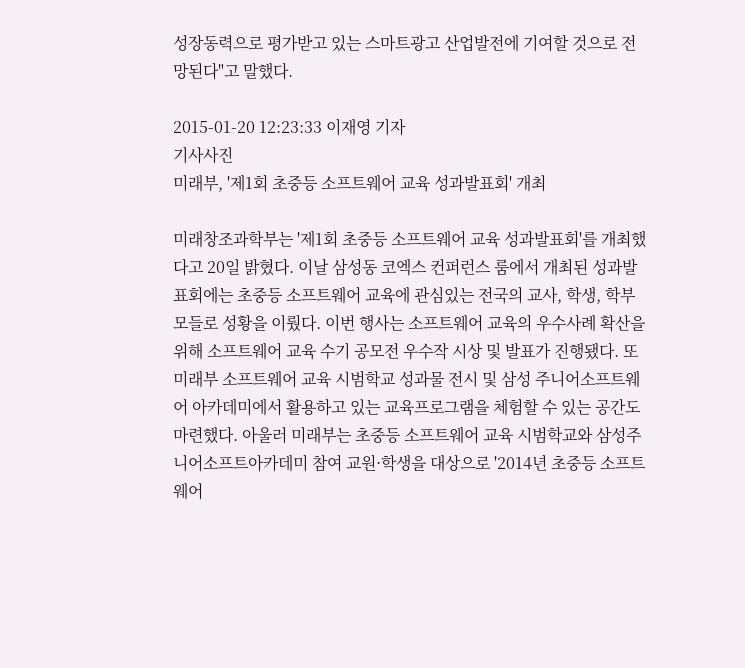성장동력으로 평가받고 있는 스마트광고 산업발전에 기여할 것으로 전망된다"고 말했다.

2015-01-20 12:23:33 이재영 기자
기사사진
미래부, '제1회 초중등 소프트웨어 교육 성과발표회' 개최

미래창조과학부는 '제1회 초중등 소프트웨어 교육 성과발표회'를 개최했다고 20일 밝혔다. 이날 삼성동 코엑스 컨퍼런스 룸에서 개최된 성과발표회에는 초중등 소프트웨어 교육에 관심있는 전국의 교사, 학생, 학부모들로 성황을 이뤘다. 이번 행사는 소프트웨어 교육의 우수사례 확산을 위해 소프트웨어 교육 수기 공모전 우수작 시상 및 발표가 진행됐다. 또 미래부 소프트웨어 교육 시범학교 성과물 전시 및 삼성 주니어소프트웨어 아카데미에서 활용하고 있는 교육프로그램을 체험할 수 있는 공간도 마련했다. 아울러 미래부는 초중등 소프트웨어 교육 시범학교와 삼성주니어소프트아카데미 참여 교원·학생을 대상으로 '2014년 초중등 소프트웨어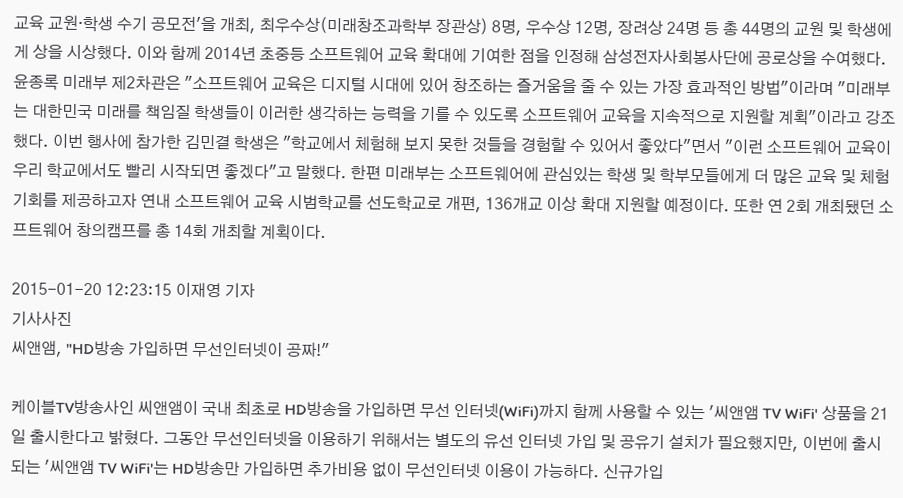교육 교원·학생 수기 공모전'을 개최, 최우수상(미래창조과학부 장관상) 8명, 우수상 12명, 장려상 24명 등 총 44명의 교원 및 학생에게 상을 시상했다. 이와 함께 2014년 초중등 소프트웨어 교육 확대에 기여한 점을 인정해 삼성전자사회봉사단에 공로상을 수여했다. 윤종록 미래부 제2차관은 "소프트웨어 교육은 디지털 시대에 있어 창조하는 즐거움을 줄 수 있는 가장 효과적인 방법"이라며 "미래부는 대한민국 미래를 책임질 학생들이 이러한 생각하는 능력을 기를 수 있도록 소프트웨어 교육을 지속적으로 지원할 계획"이라고 강조했다. 이번 행사에 참가한 김민결 학생은 "학교에서 체험해 보지 못한 것들을 경험할 수 있어서 좋았다"면서 "이런 소프트웨어 교육이 우리 학교에서도 빨리 시작되면 좋겠다"고 말했다. 한편 미래부는 소프트웨어에 관심있는 학생 및 학부모들에게 더 많은 교육 및 체험 기회를 제공하고자 연내 소프트웨어 교육 시범학교를 선도학교로 개편, 136개교 이상 확대 지원할 예정이다. 또한 연 2회 개최됐던 소프트웨어 창의캠프를 총 14회 개최할 계획이다.

2015-01-20 12:23:15 이재영 기자
기사사진
씨앤앰, "HD방송 가입하면 무선인터넷이 공짜!"

케이블TV방송사인 씨앤앰이 국내 최초로 HD방송을 가입하면 무선 인터넷(WiFi)까지 함께 사용할 수 있는 '씨앤앰 TV WiFi' 상품을 21일 출시한다고 밝혔다. 그동안 무선인터넷을 이용하기 위해서는 별도의 유선 인터넷 가입 및 공유기 설치가 필요했지만, 이번에 출시되는 '씨앤앰 TV WiFi'는 HD방송만 가입하면 추가비용 없이 무선인터넷 이용이 가능하다. 신규가입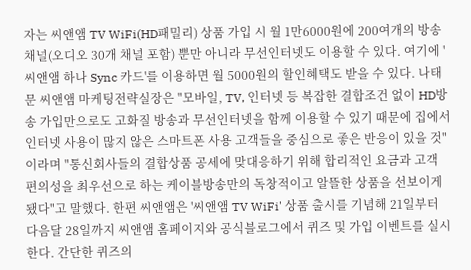자는 씨앤앰 TV WiFi(HD패밀리) 상품 가입 시 월 1만6000원에 200여개의 방송채널(오디오 30개 채널 포함) 뿐만 아니라 무선인터넷도 이용할 수 있다. 여기에 '씨앤앰 하나 Sync 카드'를 이용하면 월 5000원의 할인혜택도 받을 수 있다. 나태문 씨앤앰 마케팅전략실장은 "모바일, TV, 인터넷 등 복잡한 결합조건 없이 HD방송 가입만으로도 고화질 방송과 무선인터넷을 함께 이용할 수 있기 때문에 집에서 인터넷 사용이 많지 않은 스마트폰 사용 고객들을 중심으로 좋은 반응이 있을 것"이라며 "통신회사들의 결합상품 공세에 맞대응하기 위해 합리적인 요금과 고객 편의성을 최우선으로 하는 케이블방송만의 독창적이고 알뜰한 상품을 선보이게 됐다"고 말했다. 한편 씨앤앰은 '씨앤앰 TV WiFi' 상품 출시를 기념해 21일부터 다음달 28일까지 씨앤앰 홈페이지와 공식블로그에서 퀴즈 및 가입 이벤트를 실시한다. 간단한 퀴즈의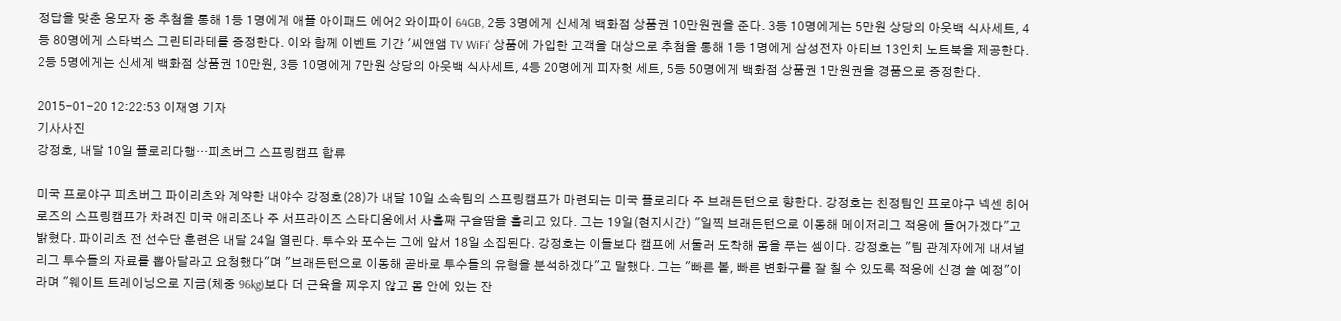정답을 맞춘 응모자 중 추첨을 통해 1등 1명에게 애플 아이패드 에어2 와이파이 64GB, 2등 3명에게 신세계 백화점 상품권 10만원권을 준다. 3등 10명에게는 5만원 상당의 아웃백 식사세트, 4등 80명에게 스타벅스 그린티라테를 증정한다. 이와 함께 이벤트 기간 '씨앤앰 TV WiFi' 상품에 가입한 고객을 대상으로 추첨을 통해 1등 1명에게 삼성전자 아티브 13인치 노트북을 제공한다. 2등 5명에게는 신세계 백화점 상품권 10만원, 3등 10명에게 7만원 상당의 아웃백 식사세트, 4등 20명에게 피자헛 세트, 5등 50명에게 백화점 상품권 1만원권을 경품으로 증정한다.

2015-01-20 12:22:53 이재영 기자
기사사진
강정호, 내달 10일 플로리다행…피츠버그 스프링캠프 합류

미국 프로야구 피츠버그 파이리츠와 계약한 내야수 강정호(28)가 내달 10일 소속팀의 스프링캠프가 마련되는 미국 플로리다 주 브래든턴으로 향한다. 강정호는 친정팀인 프로야구 넥센 히어로즈의 스프링캠프가 차려진 미국 애리조나 주 서프라이즈 스타디움에서 사흘째 구슬땀을 흘리고 있다. 그는 19일(현지시간) "일찍 브래든턴으로 이동해 메이저리그 적응에 들어가겠다"고 밝혔다. 파이리츠 전 선수단 훈련은 내달 24일 열린다. 투수와 포수는 그에 앞서 18일 소집된다. 강정호는 이들보다 캠프에 서둘러 도착해 몸을 푸는 셈이다. 강정호는 "팀 관계자에게 내셔널리그 투수들의 자료를 뽑아달라고 요청했다"며 "브래든턴으로 이동해 곧바로 투수들의 유형을 분석하겠다"고 말했다. 그는 "빠른 볼, 빠른 변화구를 잘 칠 수 있도록 적응에 신경 쓸 예정"이라며 "웨이트 트레이닝으로 지금(체중 96kg)보다 더 근육을 찌우지 않고 몸 안에 있는 잔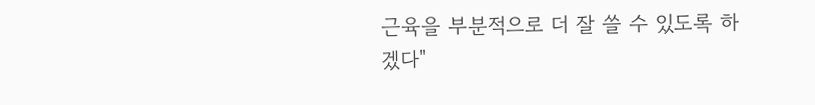근육을 부분적으로 더 잘 쓸 수 있도록 하겠다"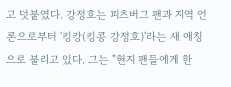고 덧붙였다. 강정호는 피츠버그 팬과 지역 언론으로부터 '킹캉(킹콩 강정호)'라는 새 애칭으로 불리고 있다. 그는 "현지 팬들에게 한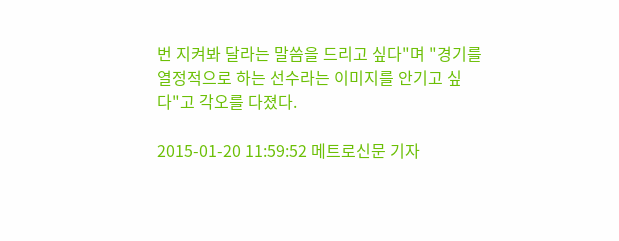번 지켜봐 달라는 말씀을 드리고 싶다"며 "경기를 열정적으로 하는 선수라는 이미지를 안기고 싶다"고 각오를 다졌다.

2015-01-20 11:59:52 메트로신문 기자